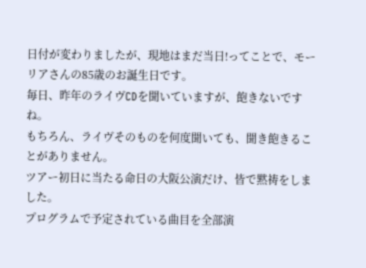日付が変わりましたが、現地はまだ当日!ってことで、モーリアさんの85歳のお誕生日です。
毎日、昨年のライヴCDを聞いていますが、飽きないですね。
もちろん、ライヴそのものを何度聞いても、聞き飽きることがありません。
ツアー初日に当たる命日の大阪公演だけ、皆で黙祷をしました。
プログラムで予定されている曲目を全部演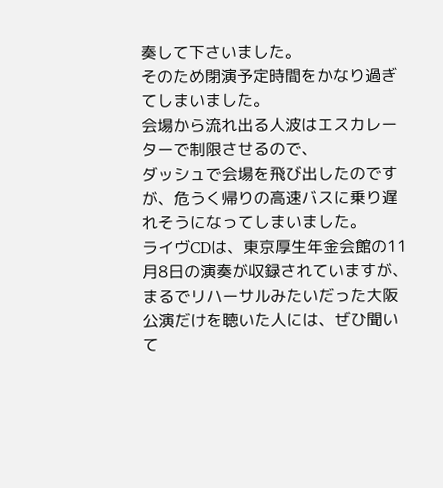奏して下さいました。
そのため閉演予定時間をかなり過ぎてしまいました。
会場から流れ出る人波はエスカレーターで制限させるので、
ダッシュで会場を飛び出したのですが、危うく帰りの高速バスに乗り遅れそうになってしまいました。
ライヴCDは、東京厚生年金会館の11月8日の演奏が収録されていますが、
まるでリハーサルみたいだった大阪公演だけを聴いた人には、ぜひ聞いて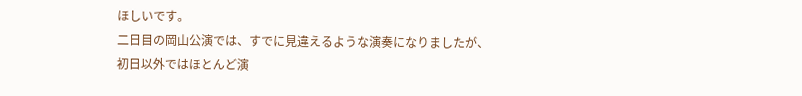ほしいです。
二日目の岡山公演では、すでに見違えるような演奏になりましたが、
初日以外ではほとんど演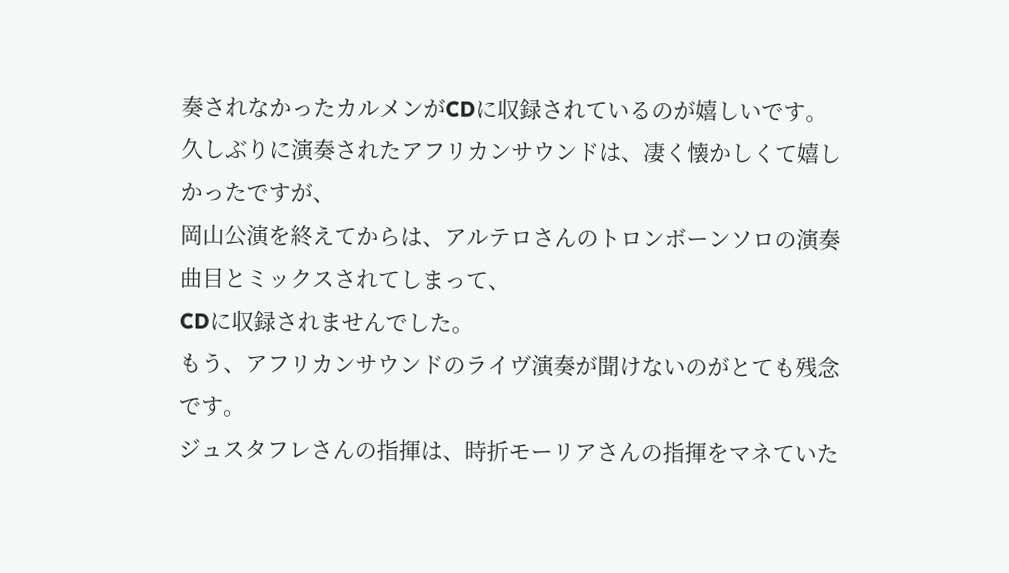奏されなかったカルメンがCDに収録されているのが嬉しいです。
久しぶりに演奏されたアフリカンサウンドは、凄く懐かしくて嬉しかったですが、
岡山公演を終えてからは、アルテロさんのトロンボーンソロの演奏曲目とミックスされてしまって、
CDに収録されませんでした。
もう、アフリカンサウンドのライヴ演奏が聞けないのがとても残念です。
ジュスタフレさんの指揮は、時折モーリアさんの指揮をマネていた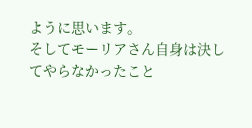ように思います。
そしてモーリアさん自身は決してやらなかったこと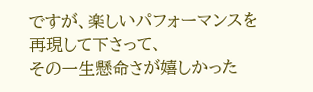ですが、楽しいパフォーマンスを再現して下さって、
その一生懸命さが嬉しかった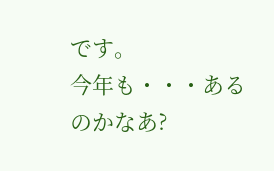です。
今年も・・・あるのかなあ?